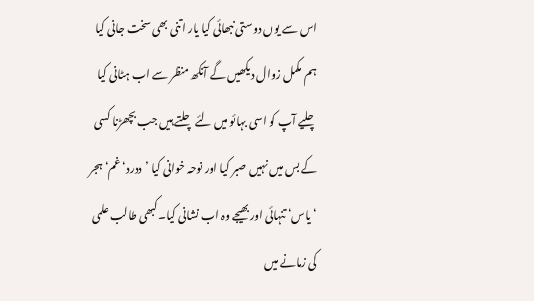اس سے یوں دوستی نبھائی کیا یار اتنی بھی سخت جانی کیا ہم مکمل زوال دیکھیں گے آنکھ منظر سے اب ہٹانی کیا چلیے آپ کو اسی بہائو میں لئے چلتے ہیں جب بچھڑنا کسی کے بس میں نہیں صبر کیا اور نوحہ خوانی کیا ’ددرد‘غم‘ ہجر ‘یاس‘ تنہائی اور بھیجے وہ اب نشانی کیا۔کبھی طالب علمی کی زمانے میں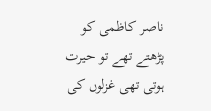ناصر کاظمی کو پڑھتے تھے تو حیرت ہوتی تھی غزلوں کی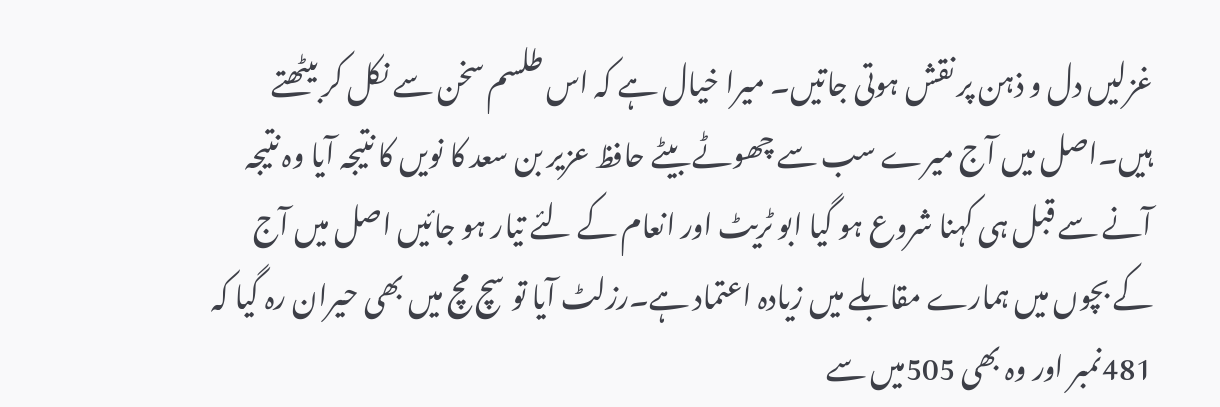غزلیں دل و ذہن پر نقش ہوتی جاتیں۔ میرا خیال ہے کہ اس طلسم سخن سے نکل کر بیٹھتے ہیں۔اصل میں آج میرے سب سے چھوٹے بیٹے حافظ عزیر بن سعد کا نویں کا نتیجہ آیا وہ نتیجہ آنے سے قبل ہی کہنا شروع ہو گیا ابو ٹریٹ اور انعام کے لئے تیار ہو جائیں اصل میں آج کے بچوں میں ہمارے مقابلے میں زیادہ اعتماد ہے۔رزلٹ آیا تو سچ مچ میں بھی حیران رہ گیا کہ 481نمبر اور وہ بھی 505میں سے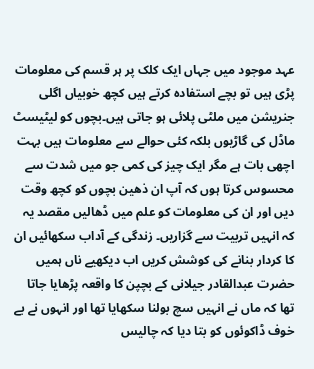عہد موجود میں جہاں ایک کلک پر ہر قسم کی معلومات پڑی ہیں تو بچے استفادہ کرتے ہیں کچھ خوبیاں اگلی جنریشن میں ملٹی پلائی ہو جاتی ہیں۔بچوں کو لیٹیسٹ ماڈل کی گاڑیوں بلکہ کئی حوالے سے معلومات ہیں بہت اچھی بات ہے مگر ایک چیز کی کمی جو میں شدت سے محسوس کرتا ہوں کہ آپ ان ذھین بچوں کو کچھ وقت دیں اور ان کی معلومات کو علم میں ڈھالیں مقصد یہ کہ انہیں تربیت سے گزاریں۔ زندگی کے آداب سکھائیں ان کا کردار بنانے کی کوشش کریں اب دیکھیے ناں ہمیں حضرت عبدالقادر جیلانی کے بچپن کا واقعہ پڑھایا جاتا تھا کہ ماں نے انہیں سچ بولنا سکھایا تھا اور انہوں نے بے خوف ڈاکوئوں کو بتا دیا کہ چالیس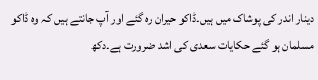دینار اندر کی پوشاک میں ہیں۔ڈاکو حیران رہ گئے اور آپ جانتے ہیں کہ وہ ڈاکو مسلمان ہو گئے حکایات سعدی کی اشد ضرورت ہے۔دکھ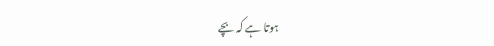ہوتا ہے کہ بچے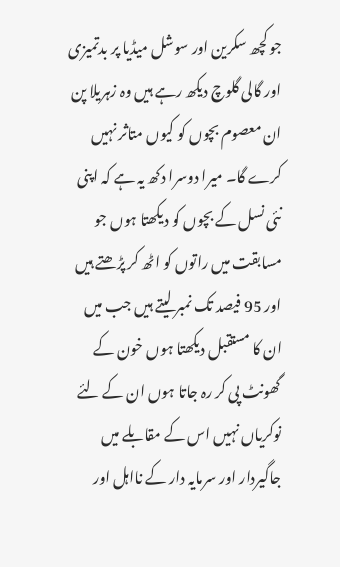جو کچھ سکرین اور سوشل میڈیا پر بدتمیزی اور گالی گلوچ دیکھ رہے ہیں وہ زہریلا پن ان معصوم بچوں کو کیوں متاثر نہیں کرے گا۔ میرا دوسرا دکھ یہ ہے کہ اپنی نئی نسل کے بچوں کو دیکھتا ہوں جو مسابقت میں راتوں کو اٹھ کر پڑھتے ہیں اور 95 فیصد تک نمبر لیتے ہیں جب میں ان کا مستقبل دیکھتا ہوں خون کے گھونٹ پی کر رہ جاتا ہوں ان کے لئے نوکریاں نہیں اس کے مقابلے میں جاگیردار اور سرمایہ دار کے نااہل اور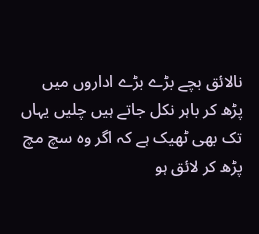نالائق بچے بڑے بڑے اداروں میں پڑھ کر باہر نکل جاتے ہیں چلیں یہاں تک بھی ٹھیک ہے کہ اگر وہ سچ مچ پڑھ کر لائق ہو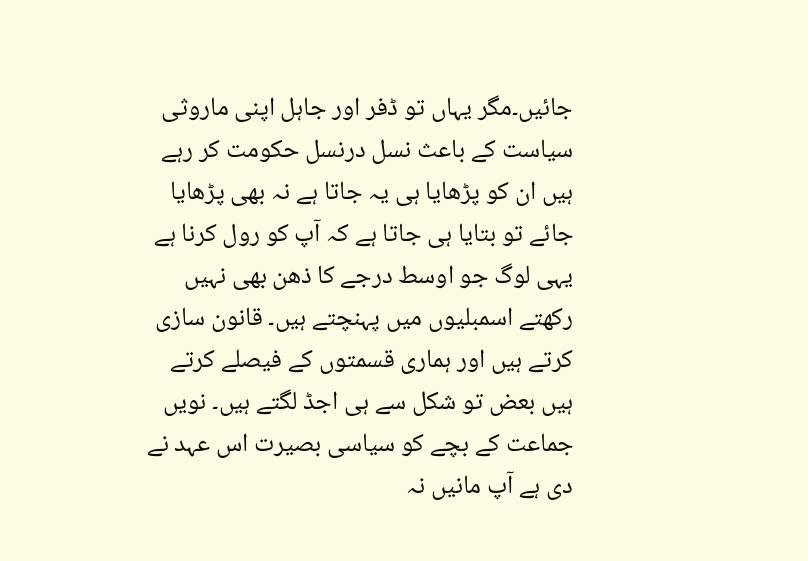جائیں۔مگر یہاں تو ڈفر اور جاہل اپنی ماروثی سیاست کے باعث نسل درنسل حکومت کر رہے ہیں ان کو پڑھایا ہی یہ جاتا ہے نہ بھی پڑھایا جائے تو بتایا ہی جاتا ہے کہ آپ کو رول کرنا ہے یہی لوگ جو اوسط درجے کا ذھن بھی نہیں رکھتے اسمبلیوں میں پہنچتے ہیں۔ قانون سازی کرتے ہیں اور ہماری قسمتوں کے فیصلے کرتے ہیں بعض تو شکل سے ہی اجڈ لگتے ہیں۔ نویں جماعت کے بچے کو سیاسی بصیرت اس عہد نے دی ہے آپ مانیں نہ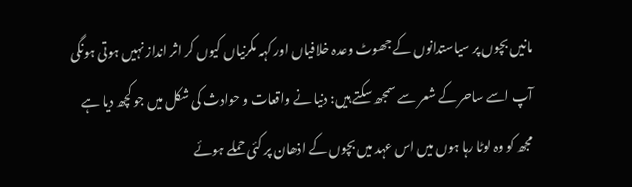مانیں بچوں پر سیاستدانوں کے جھوٹ وعدہ خلافیاں اور کہہ مکرنیاں کیوں کر اثر انداز نہیں ہوتی ہونگی آپ اسے ساحر کے شعر سے سمجھ سکتے ہیں: دنیا نے واقعات و حوادث کی شکل میں جو کچھ دیا ہے مجھ کو وہ لوٹا رہا ہوں میں اس عہد میں بچوں کے اذھان پر کئی حملے ہوئے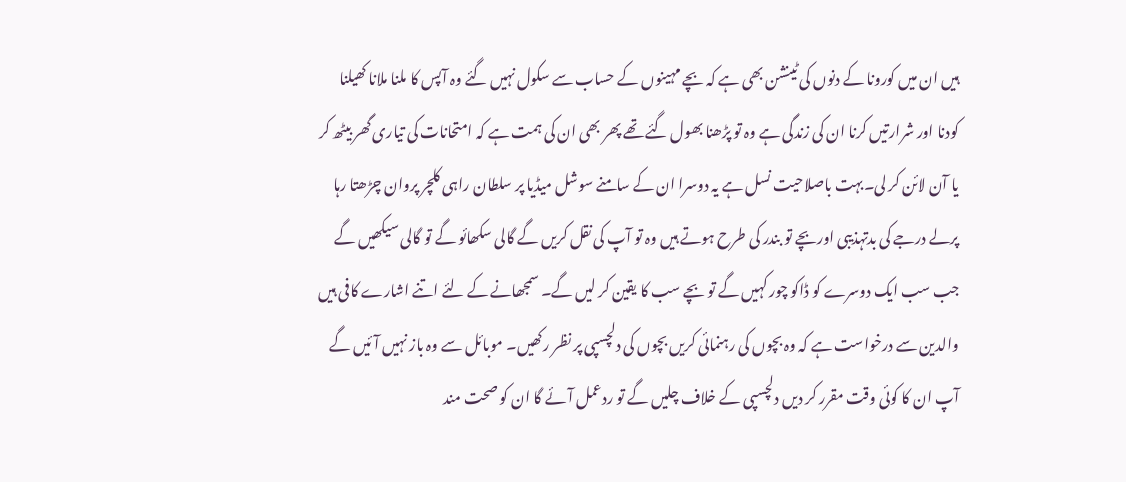ہیں ان میں کورونا کے دنوں کی ٹینشن بھی ہے کہ بچے مہینوں کے حساب سے سکول نہیں گئے وہ آپس کا ملنا ملانا کھیلنا کودنا اور شرارتیں کرنا ان کی زندگی ہے وہ تو پڑھنا بھول گئے تھے پھر بھی ان کی ہمت ہے کہ امتحانات کی تیاری گھر بیٹھ کر یا آن لائن کر لی۔بہت باصلاحیت نسل ہے یہ دوسرا ان کے سامنے سوشل میڈیا پر سلطان راہی کلچر پروان چڑھتا رہا پرلے درجے کی بدتہذیبی اوربچے تو بندر کی طرح ہوتے ہیں وہ تو آپ کی نقل کریں گے گالی سکھائو گے تو گالی سیکھیں گے جب سب ایک دوسرے کو ڈاکو چور کہیں گے تو بچے سب کا یقین کر لیں گے۔ سمجھانے کے لئے اتنے اشارے کافی ہیں والدین سے درخواست ہے کہ وہ بچوں کی رہنمائی کریں بچوں کی دلچسپی پر نظر رکھیں۔ موبائل سے وہ باز نہیں آئیں گے آپ ان کا کوئی وقت مقرر کر دیں دلچسپی کے خلاف چلیں گے تو ردعمل آئے گا ان کو صحت مند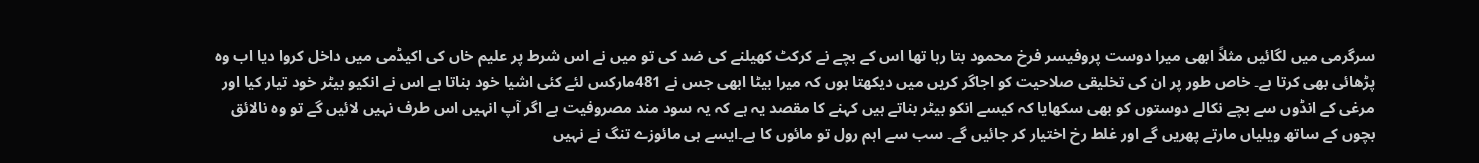سرگرمی میں لگائیں مثلاً ابھی میرا دوست پروفیسر فرخ محمود بتا رہا تھا اس کے بچے نے کرکٹ کھیلنے کی ضد کی تو میں نے اس شرط پر علیم خاں کی اکیڈمی میں داخل کروا دیا اب وہ پڑھائی بھی کرتا ہے۔ خاص طور پر ان کی تخلیقی صلاحیت کو اجاگر کریں میں دیکھتا ہوں کہ میرا بیٹا ابھی جس نے 481مارکس لئے کئی اشیا خود بناتا ہے اس نے انکیو بیٹر خود تیار کیا اور مرغی کے انڈوں سے بچے نکالے دوستوں کو بھی سکھایا کہ کیسے انکو بیٹر بناتے ہیں کہنے کا مقصد یہ ہے کہ یہ سود مند مصروفیت ہے اگر آپ انہیں اس طرف نہیں لائیں گے تو وہ نالائق بچوں کے ساتھ ویلیاں مارتے پھریں گے اور غلط رخ اختیار کر جائیں گے۔ سب سے اہم رول تو مائوں کا ہے۔ایسے ہی مائوزے تنگ نے نہیں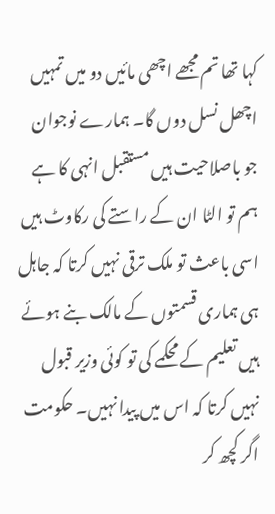کہا تھا تم مجھے اچھی مائیں دو میں تمہیں اچھل نسل دوں گا۔ ہمارے نوجوان جو باصلاحیت ہیں مستقبل انہی کا ہے ہم تو الٹا ان کے راستے کی رکاوٹ ہیں اسی باعث تو ملک ترقی نہیں کرتا کہ جاہل ہی ہماری قسمتوں کے مالک بنے ہوئے ہیں تعلیم کے محکمے کی تو کوئی وزیر قبول نہیں کرتا کہ اس میں پیدا نہیں۔ حکومت اگر کچھ کر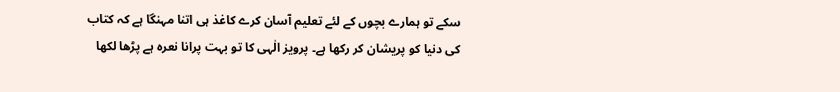سکے تو ہمارے بچوں کے لئے تعلیم آسان کرے کاغذ ہی اتنا مہنگا ہے کہ کتاب کی دنیا کو پریشان کر رکھا ہے۔ پرویز الٰہی کا تو بہت پرانا نعرہ ہے پڑھا لکھا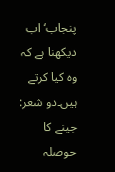پنجاب‘اب دیکھنا ہے کہ وہ کیا کرتے ہیں۔دو شعر: جینے کا حوصلہ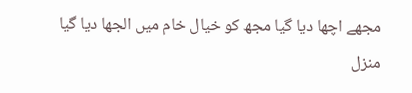مجھے اچھا دیا گیا مجھ کو خیال خام میں الجھا دیا گیا منزل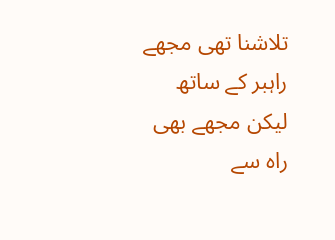تلاشنا تھی مجھے راہبر کے ساتھ لیکن مجھے بھی راہ سے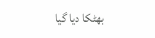بھٹکا دیا گیا